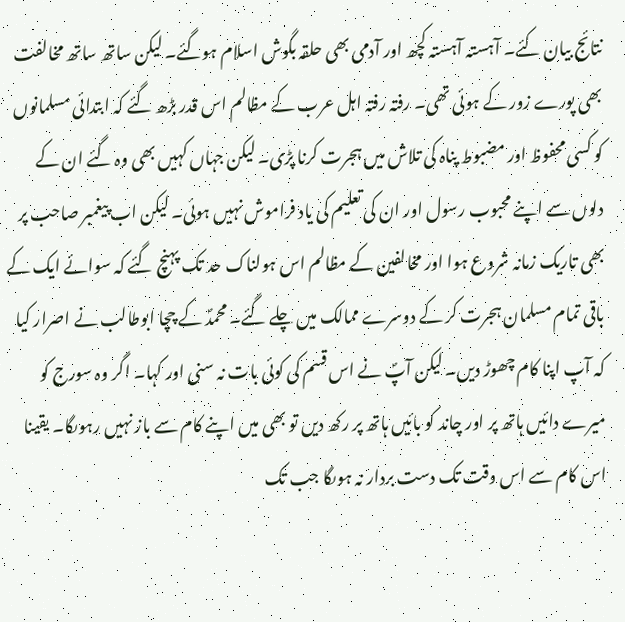نتائج بیان کئے۔ آہستہ آہستہ کچھ اور آدمی بھی حلقہ بگوش اسلام ہوگئے۔ لیکن ساتھ ساتھ مخالفت بھی پورے زور کے ہوئی تھی۔ رفتہ رفتہ اہل عرب کے مظالم اس قدر بڑھ گئے کہ ابتدائی مسلمانوں کو کسی محفوظ اور مضبوط پناہ کی تلاش میں ہجرت کرنا پڑی۔ لیکن جہاں کہیں بھی وہ گئے ان کے دلوں سے اپنے محبوب رسول اور ان کی تعلیم کی یاد فراموش نہیں ہوئی۔ لیکن اب پیغمبر صاحب پر بھی تاریک زمانہ شروع ہوا اور مخالفین کے مظالم اس ہولناک حد تک پہنچ گئے کہ سوائے ایک کے باقی تمام مسلمان ہجرت کر کے دوسرے ممالک میں چلے گئے۔ محمدؐ کے چچا ابوطالب نے اصرار کیا کہ آپ اپنا کام چھوڑ دیں۔ لیکن آپؐ نے اس قسم کی کوئی بات نہ سنی اور کہا۔ اگر وہ سورج کو میرے دائیں ہاتھ پر اور چاند کو بائیں ہاتھ پر رکھ دیں تو بھی میں اپنے کام سے باز نہیں رہوںگا۔ یقینا اس کام سے اس وقت تک دست بردار نہ ہوںگا جب تک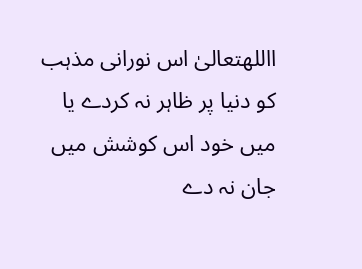االلهتعالیٰ اس نورانی مذہب کو دنیا پر ظاہر نہ کردے یا میں خود اس کوشش میں جان نہ دے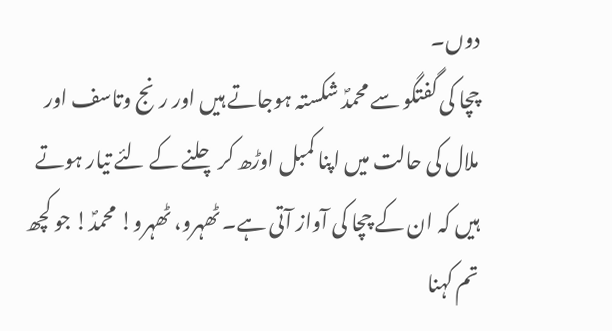دوں۔
چچا کی گفتگو سے محمدؐ شکستہ ہوجاتے ہیں اور رنج وتاسف اور ملال کی حالت میں اپنا کمبل اوڑھ کر چلنے کے لئے تیار ہوتے ہیں کہ ان کے چچا کی آواز آتی ہے۔ ٹھہرو، ٹھہرو! محمدؐ! جو کچھ تم کہنا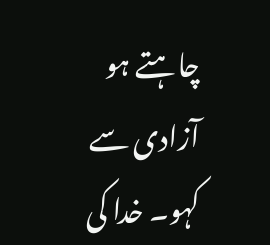چاہتے ہو آزادی سے کہو۔ خدا کی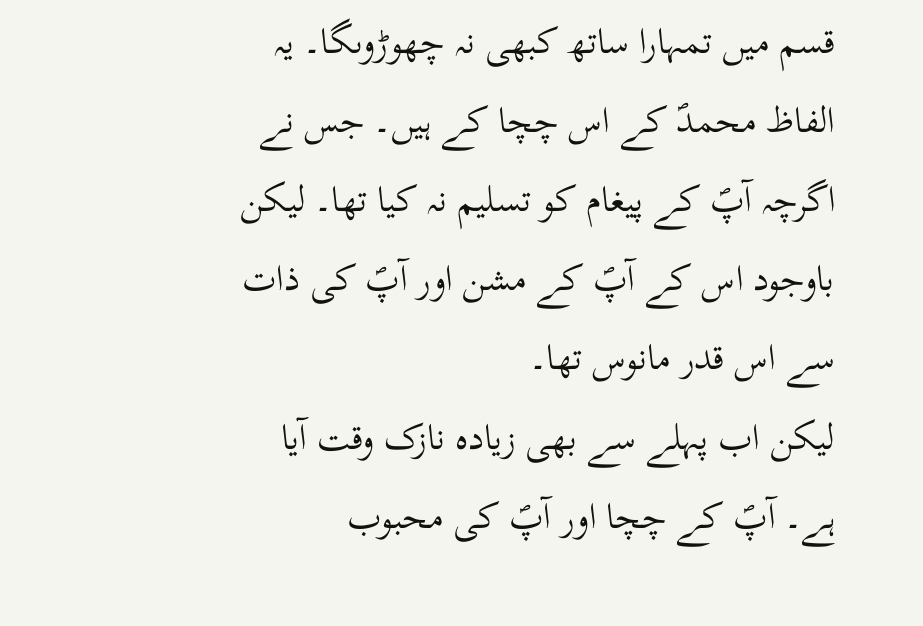قسم میں تمہارا ساتھ کبھی نہ چھوڑوںگا۔ یہ الفاظ محمدؐ کے اس چچا کے ہیں۔ جس نے اگرچہ آپؐ کے پیغام کو تسلیم نہ کیا تھا۔ لیکن باوجود اس کے آپؐ کے مشن اور آپؐ کی ذات سے اس قدر مانوس تھا۔
لیکن اب پہلے سے بھی زیادہ نازک وقت آیا ہے۔ آپؐ کے چچا اور آپؐ کی محبوب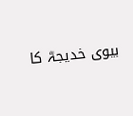بیوی خدیجہؓ کا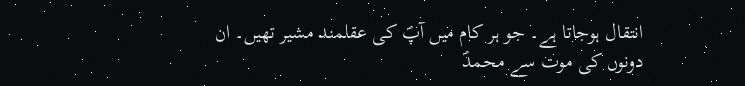انتقال ہوجاتا ہے۔ جو ہر کام میں آپؐ کی عقلمند مشیر تھیں۔ ان دونوں کی موت سے محمدؐ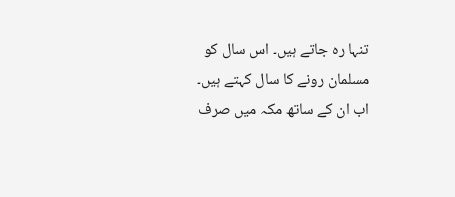تنہا رہ جاتے ہیں۔ اس سال کو مسلمان رونے کا سال کہتے ہیں۔
اب ان کے ساتھ مکہ میں صرف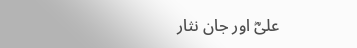علیؓ اور جان نثار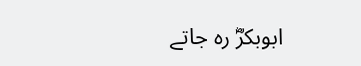ابوبکرؓ رہ جاتے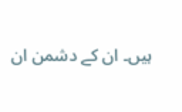ہیں۔ ان کے دشمن ان